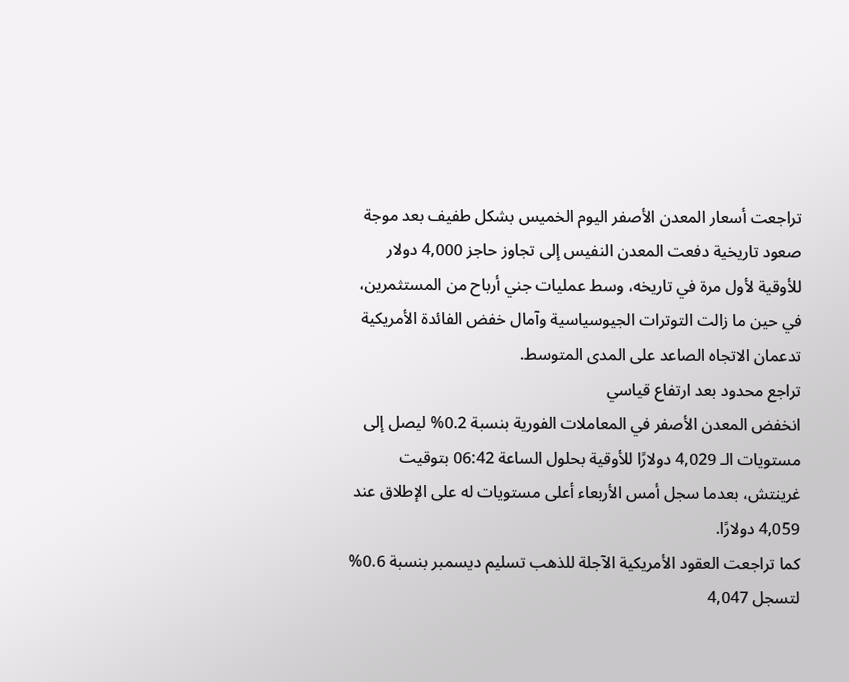تراجعت أسعار المعدن الأصفر اليوم الخميس بشكل طفيف بعد موجة صعود تاريخية دفعت المعدن النفيس إلى تجاوز حاجز 4,000 دولار للأوقية لأول مرة في تاريخه، وسط عمليات جني أرباح من المستثمرين، في حين ما زالت التوترات الجيوسياسية وآمال خفض الفائدة الأمريكية تدعمان الاتجاه الصاعد على المدى المتوسط.
تراجع محدود بعد ارتفاع قياسي
انخفض المعدن الأصفر في المعاملات الفورية بنسبة 0.2% ليصل إلى مستويات الـ 4,029 دولارًا للأوقية بحلول الساعة 06:42 بتوقيت غرينتش، بعدما سجل أمس الأربعاء أعلى مستويات له على الإطلاق عند 4,059 دولارًا.
كما تراجعت العقود الأمريكية الآجلة للذهب تسليم ديسمبر بنسبة 0.6% لتسجل 4,047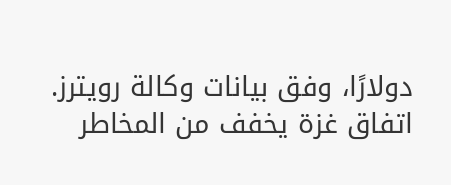دولارًا، وفق بيانات وكالة رويترز.
اتفاق غزة يخفف من المخاطر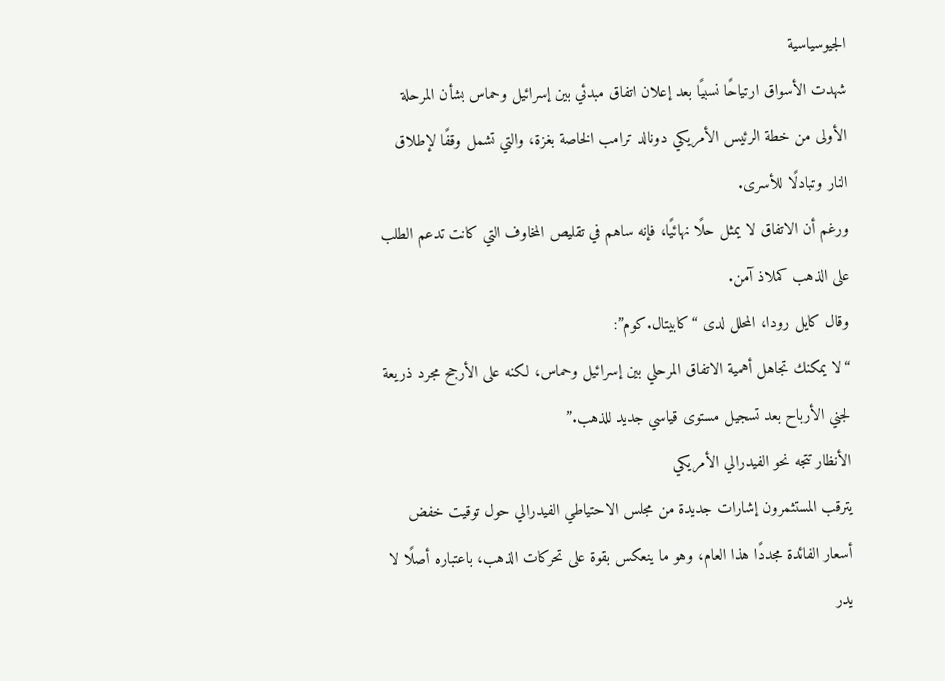الجيوسياسية
شهدت الأسواق ارتياحًا نسبيًا بعد إعلان اتفاق مبدئي بين إسرائيل وحماس بشأن المرحلة الأولى من خطة الرئيس الأمريكي دونالد ترامب الخاصة بغزة، والتي تشمل وقفًا لإطلاق النار وتبادلًا للأسرى.
ورغم أن الاتفاق لا يمثل حلًا نهائيًا، فإنه ساهم في تقليص المخاوف التي كانت تدعم الطلب على الذهب كملاذ آمن.
وقال كايل رودا، المحلل لدى “كابيتال.كوم”:
“لا يمكنك تجاهل أهمية الاتفاق المرحلي بين إسرائيل وحماس، لكنه على الأرجح مجرد ذريعة لجني الأرباح بعد تسجيل مستوى قياسي جديد للذهب.”
الأنظار تتجه نحو الفيدرالي الأمريكي
يترقب المستثمرون إشارات جديدة من مجلس الاحتياطي الفيدرالي حول توقيت خفض أسعار الفائدة مجددًا هذا العام، وهو ما ينعكس بقوة على تحركات الذهب، باعتباره أصلًا لا يدر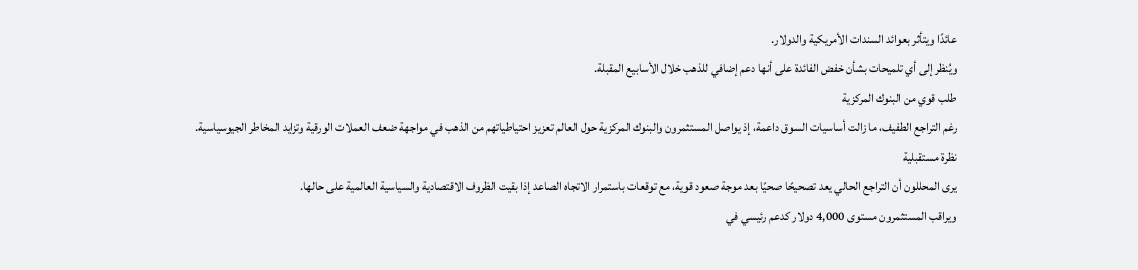عائدًا ويتأثر بعوائد السندات الأمريكية والدولار.
ويُنظر إلى أي تلميحات بشأن خفض الفائدة على أنها دعم إضافي للذهب خلال الأسابيع المقبلة.
طلب قوي من البنوك المركزية
رغم التراجع الطفيف، ما زالت أساسيات السوق داعمة، إذ يواصل المستثمرون والبنوك المركزية حول العالم تعزيز احتياطياتهم من الذهب في مواجهة ضعف العملات الورقية وتزايد المخاطر الجيوسياسية.
نظرة مستقبلية
يرى المحللون أن التراجع الحالي يعد تصحيحًا صحيًا بعد موجة صعود قوية، مع توقعات باستمرار الاتجاه الصاعد إذا بقيت الظروف الاقتصادية والسياسية العالمية على حالها.
ويراقب المستثمرون مستوى 4,000 دولار كدعم رئيسي في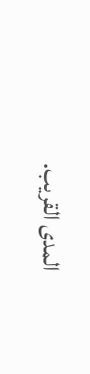المدى القريب.